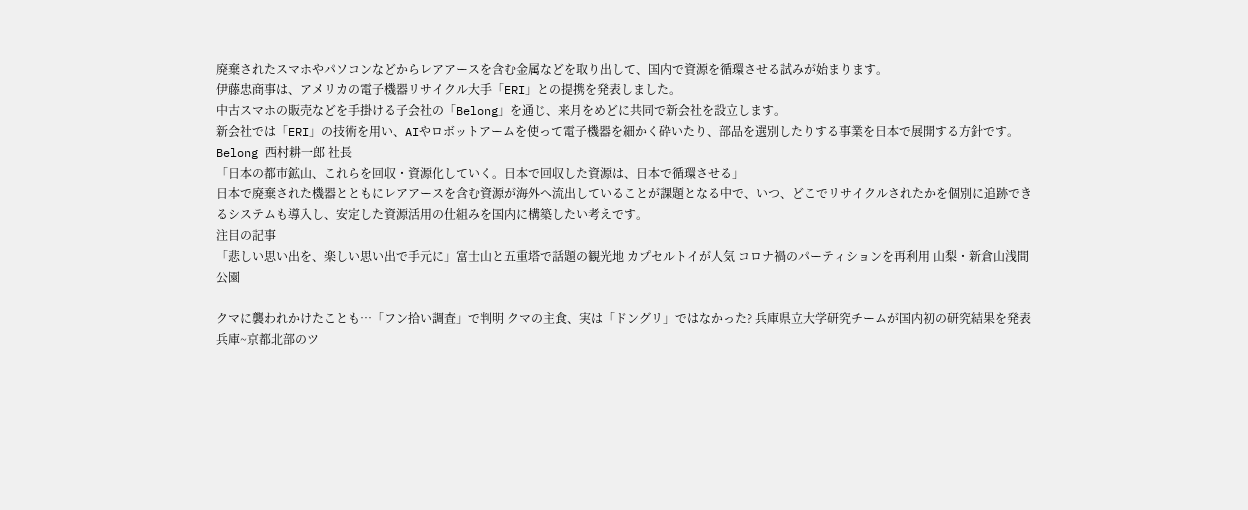廃棄されたスマホやパソコンなどからレアアースを含む金属などを取り出して、国内で資源を循環させる試みが始まります。
伊藤忠商事は、アメリカの電子機器リサイクル大手「ERI」との提携を発表しました。
中古スマホの販売などを手掛ける子会社の「Belong」を通じ、来月をめどに共同で新会社を設立します。
新会社では「ERI」の技術を用い、AIやロボットアームを使って電子機器を細かく砕いたり、部品を選別したりする事業を日本で展開する方針です。
Belong 西村耕一郎 社長
「日本の都市鉱山、これらを回収・資源化していく。日本で回収した資源は、日本で循環させる」
日本で廃棄された機器とともにレアアースを含む資源が海外へ流出していることが課題となる中で、いつ、どこでリサイクルされたかを個別に追跡できるシステムも導入し、安定した資源活用の仕組みを国内に構築したい考えです。
注目の記事
「悲しい思い出を、楽しい思い出で手元に」富士山と五重塔で話題の観光地 カプセルトイが人気 コロナ禍のパーティションを再利用 山梨・新倉山浅間公園

クマに襲われかけたことも…「フン拾い調査」で判明 クマの主食、実は「ドングリ」ではなかった? 兵庫県立大学研究チームが国内初の研究結果を発表 兵庫~京都北部のツ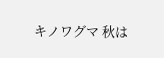キノワグマ 秋は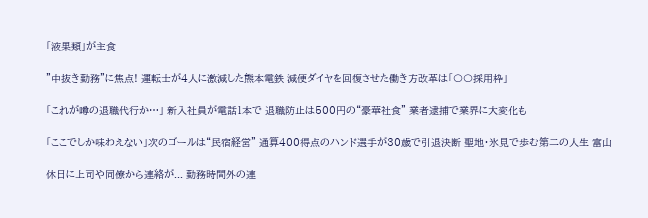「液果類」が主食

"中抜き勤務"に焦点! 運転士が4人に激減した熊本電鉄 減便ダイヤを回復させた働き方改革は「〇〇採用枠」

「これが噂の退職代行か…」 新入社員が電話1本で 退職防止は500円の“豪華社食” 業者逮捕で業界に大変化も

「ここでしか味わえない」次のゴールは“民宿経営” 通算400得点のハンド選手が30歳で引退決断 聖地・氷見で歩む第二の人生 富山

休日に上司や同僚から連絡が... 勤務時間外の連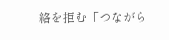絡を拒む「つながら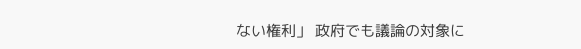ない権利」 政府でも議論の対象に